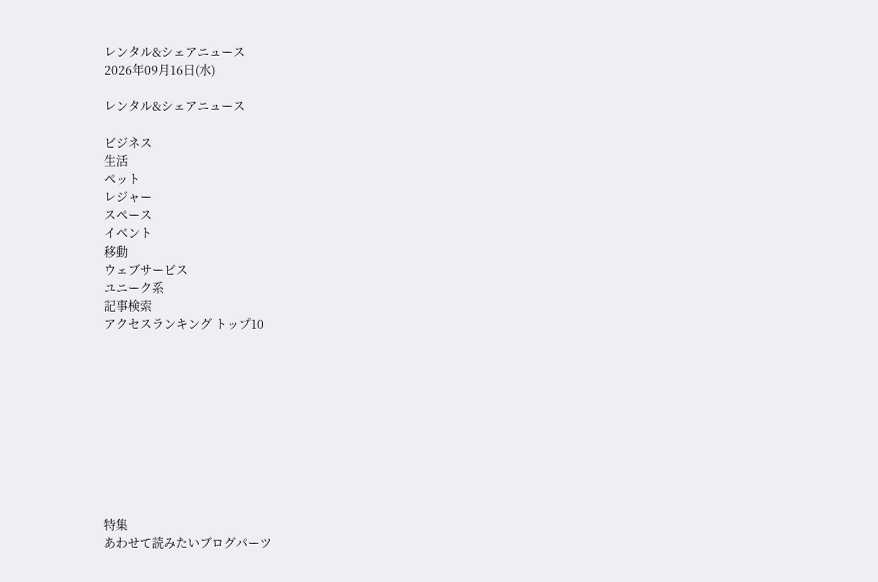レンタル&シェアニュース
2026年09月16日(水)

レンタル&シェアニュース

ビジネス
生活
ペット
レジャー
スペース
イベント
移動
ウェブサービス
ユニーク系
記事検索
アクセスランキング トップ10










特集
あわせて読みたいブログパーツ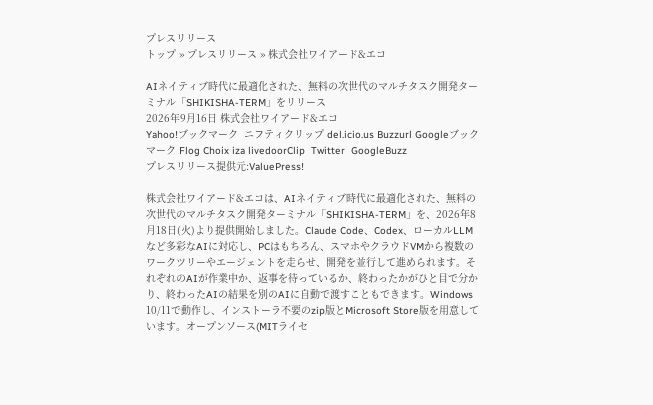プレスリリース
トップ » プレスリリース » 株式会社ワイアード&エコ

AIネイティブ時代に最適化された、無料の次世代のマルチタスク開発ターミナル「SHIKISHA-TERM」をリリース
2026年9月16日 株式会社ワイアード&エコ
Yahoo!ブックマーク  ニフティクリップ del.icio.us Buzzurl Googleブックマーク Flog Choix iza livedoorClip  Twitter  GoogleBuzz
プレスリリース提供元:ValuePress!

株式会社ワイアード&エコは、AIネイティブ時代に最適化された、無料の次世代のマルチタスク開発ターミナル「SHIKISHA-TERM」を、2026年8月18日(火)より提供開始しました。Claude Code、Codex、ローカルLLMなど多彩なAIに対応し、PCはもちろん、スマホやクラウドVMから複数のワークツリーやエージェントを走らせ、開発を並行して進められます。それぞれのAIが作業中か、返事を待っているか、終わったかがひと目で分かり、終わったAIの結果を別のAIに自動で渡すこともできます。Windows 10/11で動作し、インストーラ不要のzip版とMicrosoft Store版を用意しています。オープンソース(MITライセ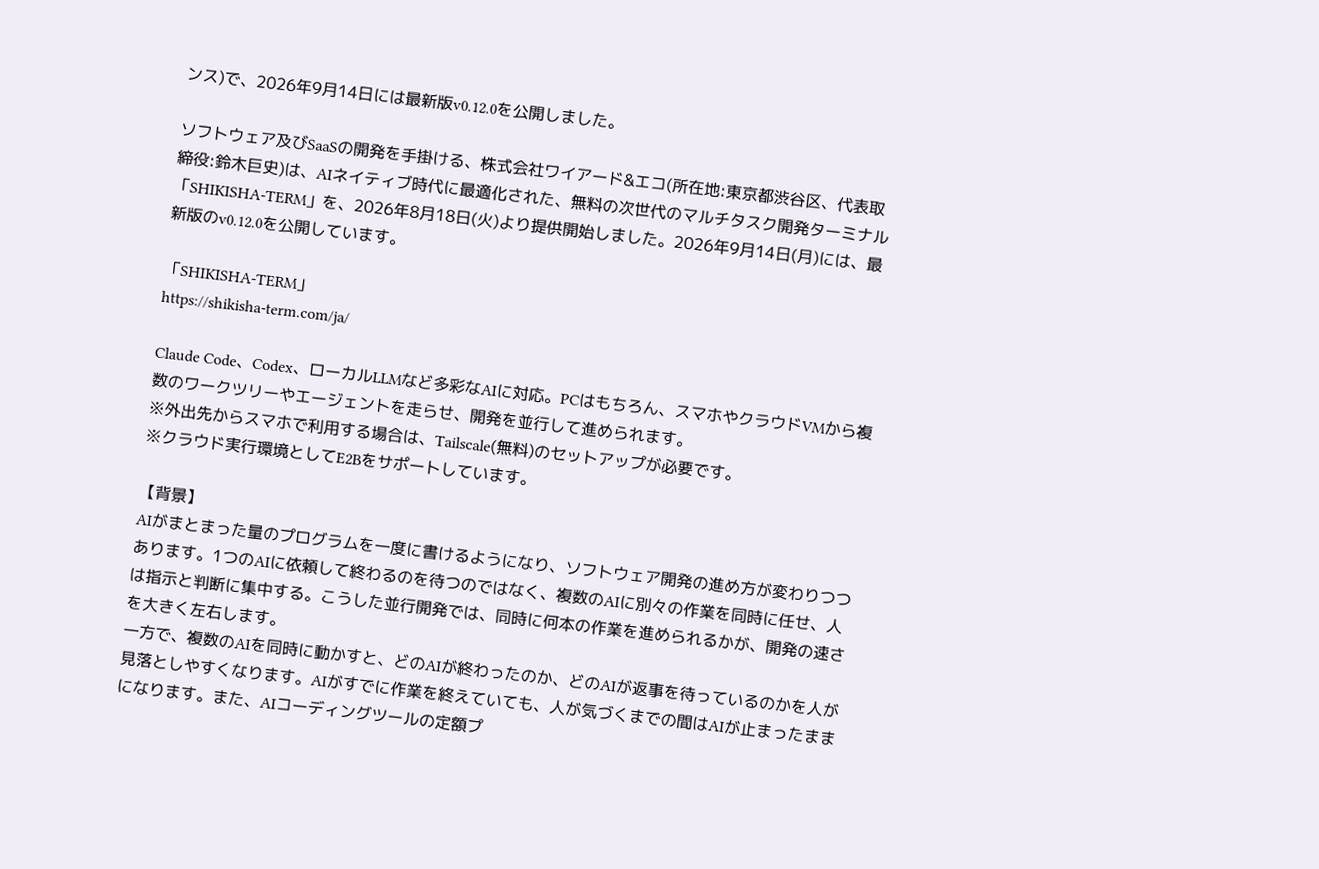ンス)で、2026年9月14日には最新版v0.12.0を公開しました。

ソフトウェア及びSaaSの開発を手掛ける、株式会社ワイアード&エコ(所在地:東京都渋谷区、代表取締役:鈴木巨史)は、AIネイティブ時代に最適化された、無料の次世代のマルチタスク開発ターミナル「SHIKISHA-TERM」を、2026年8月18日(火)より提供開始しました。2026年9月14日(月)には、最新版のv0.12.0を公開しています。

「SHIKISHA-TERM」
https://shikisha-term.com/ja/

Claude Code、Codex、ローカルLLMなど多彩なAIに対応。PCはもちろん、スマホやクラウドVMから複数のワークツリーやエージェントを走らせ、開発を並行して進められます。
※外出先からスマホで利用する場合は、Tailscale(無料)のセットアップが必要です。
※クラウド実行環境としてE2Bをサポートしています。

【背景】
AIがまとまった量のプログラムを一度に書けるようになり、ソフトウェア開発の進め方が変わりつつあります。1つのAIに依頼して終わるのを待つのではなく、複数のAIに別々の作業を同時に任せ、人は指示と判断に集中する。こうした並行開発では、同時に何本の作業を進められるかが、開発の速さを大きく左右します。
一方で、複数のAIを同時に動かすと、どのAIが終わったのか、どのAIが返事を待っているのかを人が見落としやすくなります。AIがすでに作業を終えていても、人が気づくまでの間はAIが止まったままになります。また、AIコーディングツールの定額プ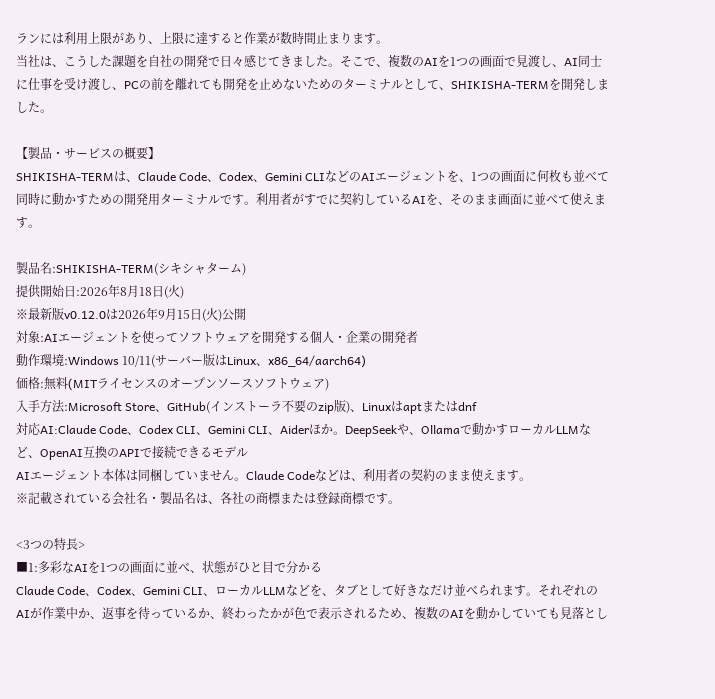ランには利用上限があり、上限に達すると作業が数時間止まります。
当社は、こうした課題を自社の開発で日々感じてきました。そこで、複数のAIを1つの画面で見渡し、AI同士に仕事を受け渡し、PCの前を離れても開発を止めないためのターミナルとして、SHIKISHA-TERMを開発しました。

【製品・サービスの概要】
SHIKISHA-TERMは、Claude Code、Codex、Gemini CLIなどのAIエージェントを、1つの画面に何枚も並べて同時に動かすための開発用ターミナルです。利用者がすでに契約しているAIを、そのまま画面に並べて使えます。

製品名:SHIKISHA-TERM(シキシャターム)
提供開始日:2026年8月18日(火)
※最新版v0.12.0は2026年9月15日(火)公開
対象:AIエージェントを使ってソフトウェアを開発する個人・企業の開発者
動作環境:Windows 10/11(サーバー版はLinux、x86_64/aarch64)
価格:無料(MITライセンスのオープンソースソフトウェア)
入手方法:Microsoft Store、GitHub(インストーラ不要のzip版)、Linuxはaptまたはdnf
対応AI:Claude Code、Codex CLI、Gemini CLI、Aiderほか。DeepSeekや、Ollamaで動かすローカルLLMなど、OpenAI互換のAPIで接続できるモデル
AIエージェント本体は同梱していません。Claude Codeなどは、利用者の契約のまま使えます。
※記載されている会社名・製品名は、各社の商標または登録商標です。

<3つの特長>
■1:多彩なAIを1つの画面に並べ、状態がひと目で分かる
Claude Code、Codex、Gemini CLI、ローカルLLMなどを、タブとして好きなだけ並べられます。それぞれのAIが作業中か、返事を待っているか、終わったかが色で表示されるため、複数のAIを動かしていても見落とし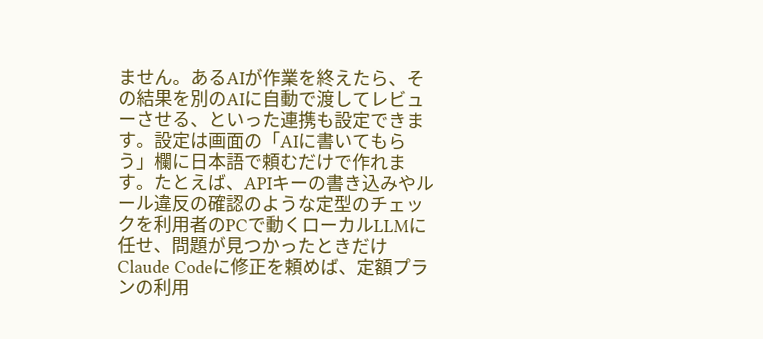ません。あるAIが作業を終えたら、その結果を別のAIに自動で渡してレビューさせる、といった連携も設定できます。設定は画面の「AIに書いてもらう」欄に日本語で頼むだけで作れます。たとえば、APIキーの書き込みやルール違反の確認のような定型のチェックを利用者のPCで動くローカルLLMに任せ、問題が見つかったときだけClaude Codeに修正を頼めば、定額プランの利用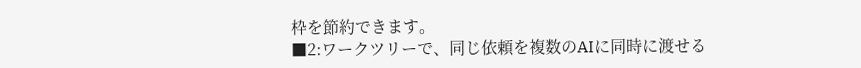枠を節約できます。
■2:ワークツリーで、同じ依頼を複数のAIに同時に渡せる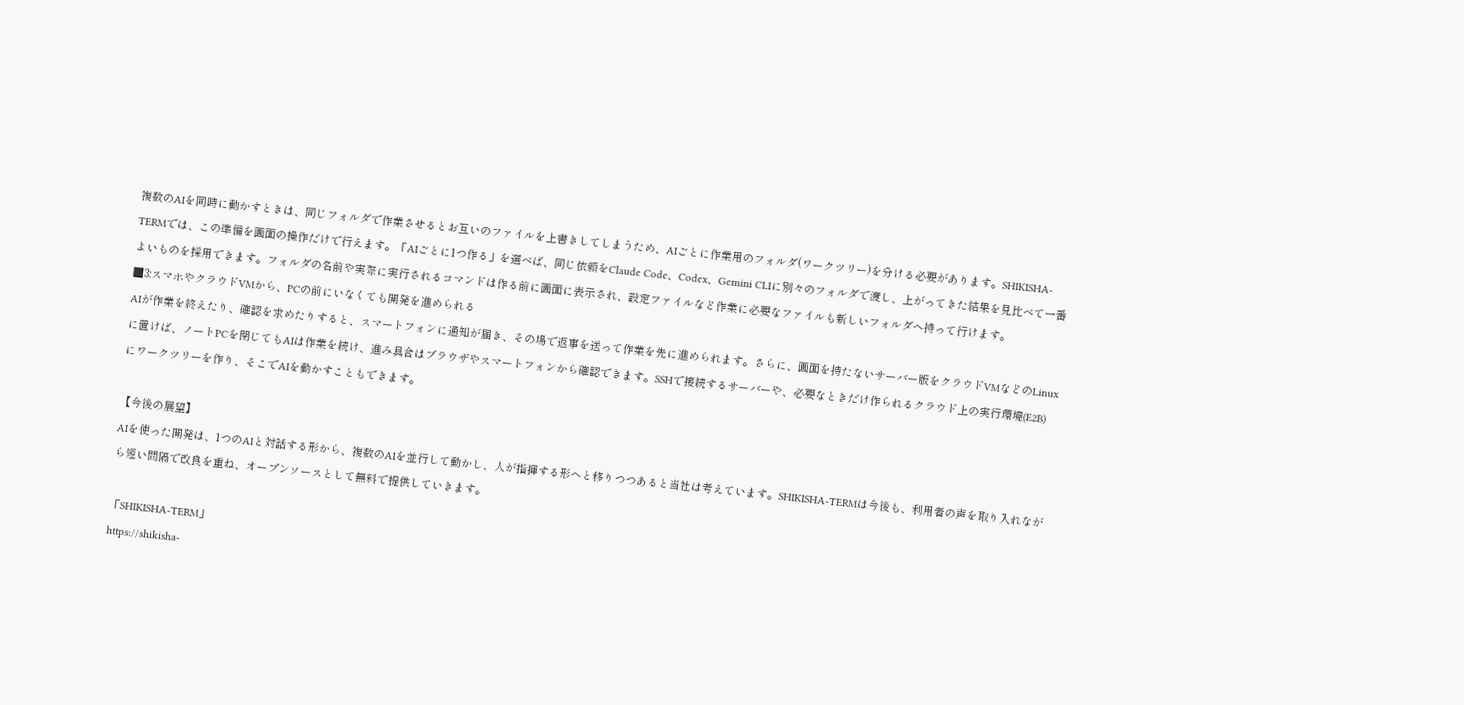複数のAIを同時に動かすときは、同じフォルダで作業させるとお互いのファイルを上書きしてしまうため、AIごとに作業用のフォルダ(ワークツリー)を分ける必要があります。SHIKISHA-TERMでは、この準備を画面の操作だけで行えます。「AIごとに1つ作る」を選べば、同じ依頼をClaude Code、Codex、Gemini CLIに別々のフォルダで渡し、上がってきた結果を見比べて一番よいものを採用できます。フォルダの名前や実際に実行されるコマンドは作る前に画面に表示され、設定ファイルなど作業に必要なファイルも新しいフォルダへ持って行けます。
■3:スマホやクラウドVMから、PCの前にいなくても開発を進められる
AIが作業を終えたり、確認を求めたりすると、スマートフォンに通知が届き、その場で返事を送って作業を先に進められます。さらに、画面を持たないサーバー版をクラウドVMなどのLinuxに置けば、ノートPCを閉じてもAIは作業を続け、進み具合はブラウザやスマートフォンから確認できます。SSHで接続するサーバーや、必要なときだけ作られるクラウド上の実行環境(E2B)にワークツリーを作り、そこでAIを動かすこともできます。

【今後の展望】
AIを使った開発は、1つのAIと対話する形から、複数のAIを並行して動かし、人が指揮する形へと移りつつあると当社は考えています。SHIKISHA-TERMは今後も、利用者の声を取り入れながら短い間隔で改良を重ね、オープンソースとして無料で提供していきます。

「SHIKISHA-TERM」
https://shikisha-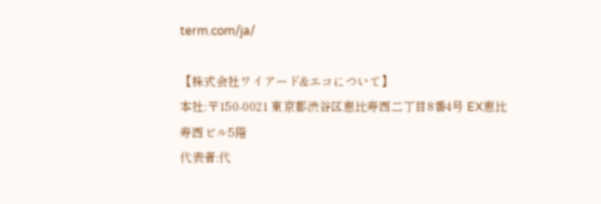term.com/ja/

【株式会社ワイアード&エコについて】
本社:〒150-0021 東京都渋谷区恵比寿西二丁目8番4号 EX恵比寿西ビル5階
代表者:代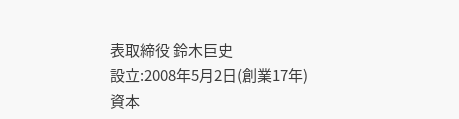表取締役 鈴木巨史
設立:2008年5月2日(創業17年)
資本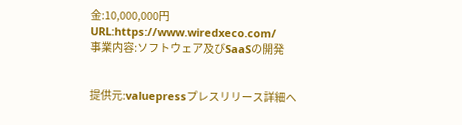金:10,000,000円
URL:https://www.wiredxeco.com/
事業内容:ソフトウェア及びSaaSの開発


提供元:valuepressプレスリリース詳細へ